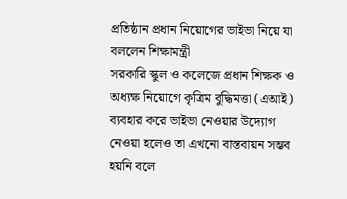প্রতিষ্ঠান প্রধান নিয়োগের ভাইভা নিয়ে যা বললেন শিক্ষামন্ত্রী
সরকারি স্কুল ও কলেজে প্রধান শিক্ষক ও অধ্যক্ষ নিয়োগে কৃত্রিম বুদ্ধিমত্তা (এআই) ব্যবহার করে ভাইভা নেওয়ার উদ্যোগ নেওয়া হলেও তা এখনো বাস্তবায়ন সম্ভব হয়নি বলে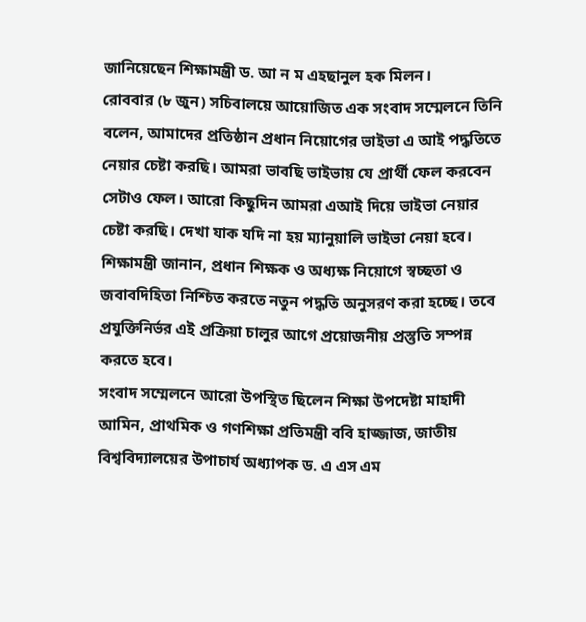জানিয়েছেন শিক্ষামন্ত্রী ড. আ ন ম এহছানুল হক মিলন।
রোববার (৮ জুন) সচিবালয়ে আয়োজিত এক সংবাদ সম্মেলনে তিনি বলেন, আমাদের প্রতিষ্ঠান প্রধান নিয়োগের ভাইভা এ আই পদ্ধতিতে নেয়ার চেষ্টা করছি। আমরা ভাবছি ভাইভায় যে প্রার্থী ফেল করবেন সেটাও ফেল। আরো কিছুদিন আমরা এআই দিয়ে ভাইভা নেয়ার চেষ্টা করছি। দেখা যাক যদি না হয় ম্যানুয়ালি ভাইভা নেয়া হবে।
শিক্ষামন্ত্রী জানান, প্রধান শিক্ষক ও অধ্যক্ষ নিয়োগে স্বচ্ছতা ও জবাবদিহিতা নিশ্চিত করতে নতুন পদ্ধতি অনুসরণ করা হচ্ছে। তবে প্রযুক্তিনির্ভর এই প্রক্রিয়া চালুর আগে প্রয়োজনীয় প্রস্তুতি সম্পন্ন করতে হবে।
সংবাদ সম্মেলনে আরো উপস্থিত ছিলেন শিক্ষা উপদেষ্টা মাহাদী আমিন, প্রাথমিক ও গণশিক্ষা প্রতিমন্ত্রী ববি হাজ্জাজ, জাতীয় বিশ্ববিদ্যালয়ের উপাচার্য অধ্যাপক ড. এ এস এম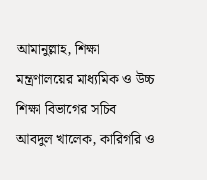আমানুল্লাহ, শিক্ষা মন্ত্রণালয়ের মাধ্যমিক ও উচ্চ শিক্ষা বিভাগের সচিব আবদুল খালেক, কারিগরি ও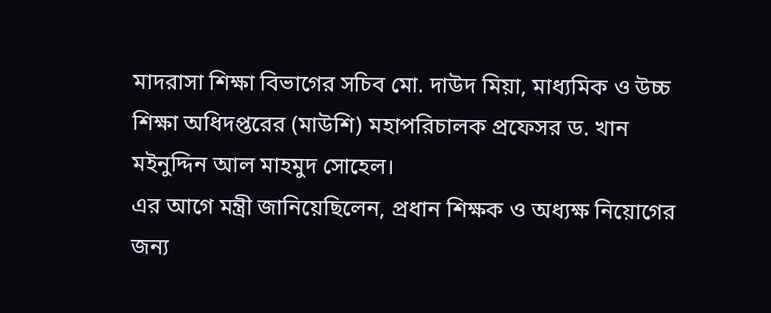মাদরাসা শিক্ষা বিভাগের সচিব মো. দাউদ মিয়া, মাধ্যমিক ও উচ্চ শিক্ষা অধিদপ্তরের (মাউশি) মহাপরিচালক প্রফেসর ড. খান মইনুদ্দিন আল মাহমুদ সোহেল।
এর আগে মন্ত্রী জানিয়েছিলেন, প্রধান শিক্ষক ও অধ্যক্ষ নিয়োগের জন্য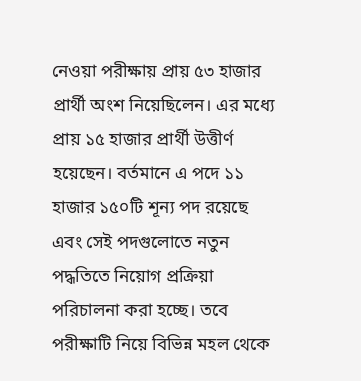নেওয়া পরীক্ষায় প্রায় ৫৩ হাজার প্রার্থী অংশ নিয়েছিলেন। এর মধ্যে প্রায় ১৫ হাজার প্রার্থী উত্তীর্ণ হয়েছেন। বর্তমানে এ পদে ১১ হাজার ১৫০টি শূন্য পদ রয়েছে এবং সেই পদগুলোতে নতুন পদ্ধতিতে নিয়োগ প্রক্রিয়া পরিচালনা করা হচ্ছে। তবে পরীক্ষাটি নিয়ে বিভিন্ন মহল থেকে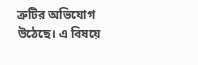ত্রুটির অভিযোগ উঠেছে। এ বিষয়ে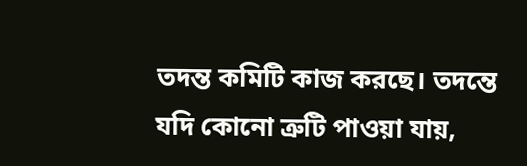তদন্ত কমিটি কাজ করছে। তদন্তে যদি কোনো ত্রুটি পাওয়া যায়,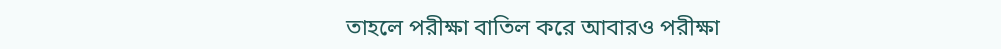তাহলে পরীক্ষা বাতিল করে আবারও পরীক্ষা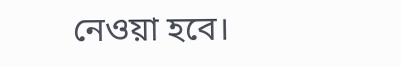নেওয়া হবে।